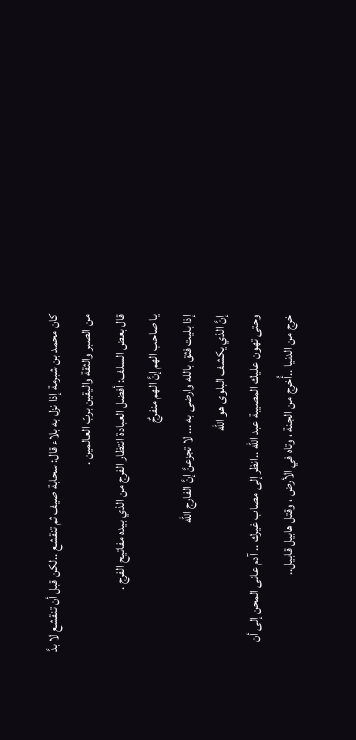كان محمد بن شبرمة إذا نزل به بلاء قال: سحابة صيف ثم تنقشع ..لكن قبل أن تنقشع لا بدَّ من الصبر والثقة واليقين بربّ العالمين .
قال بعض السلف: أفضل العبادة انتظار الفرج من الذي بيده مفاتيح الفرج .
يا صاحب الهم إنَّ الهم منفرجٌ
إذا بليت فثق بالله وارضى به ... لا تجزعنَّ إنَّ الفارج الله
إنَّ الذي يكشف البلوى هو الله
وحتى تهون عليك المصيبة عبد الله ..انظر إلى مصاب غيرك .. آدم عانى المحن إلى أن خرج من الدنيا ..أُخرج من الجنة ، وتاه في الأرض ، وقتل هابيل قابيل..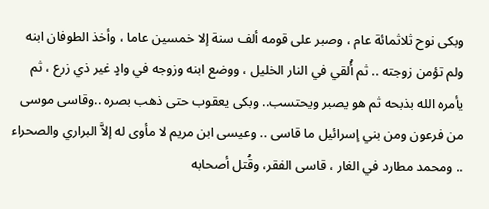وبكى نوح ثلاثمائة عام ، وصبر على قومه ألف سنة إلا خمسين عاما ، وأخذ الطوفان ابنه ولم تؤمن زوجته .. ثم أُلقي في النار الخليل ، ووضع ابنه وزوجه في وادٍ غير ذي زرع ، ثم يأمره الله بذبحه ثم هو يصبر ويحتسب.. وبكى يعقوب حتى ذهب بصره ..وقاسى موسى من فرعون ومن بني إسرائيل ما قاسى .. وعيسى ابن مريم لا مأوى له إلاَّ البراري والصحراء .. ومحمد مطارد في الغار ، قاسى الفقر، وقُتل أصحابه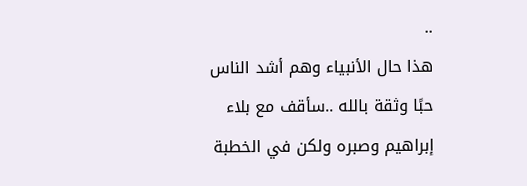..
هذا حال الأنبياء وهم أشد الناس حبًا وثقة بالله ..سأقف مع بلاء إبراهيم وصبره ولكن في الخطبة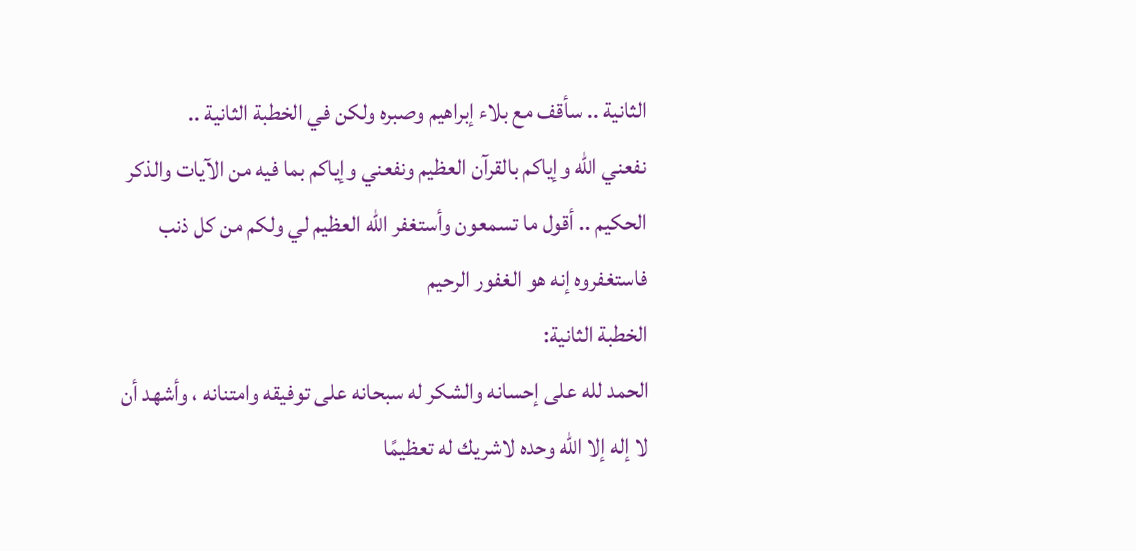الثانية .. سأقف مع بلاء إبراهيم وصبره ولكن في الخطبة الثانية ..
نفعني الله وإياكم بالقرآن العظيم ونفعني وإياكم بما فيه من الآيات والذكر الحكيم .. أقول ما تسمعون وأستغفر الله العظيم لي ولكم من كل ذنب فاستغفروه إنه هو الغفور الرحيم
الخطبة الثانية:
الحمد لله على إحسانه والشكر له سبحانه على توفيقه وامتنانه ، وأشهد أن لا إله إلا الله وحده لاشريك له تعظيمًا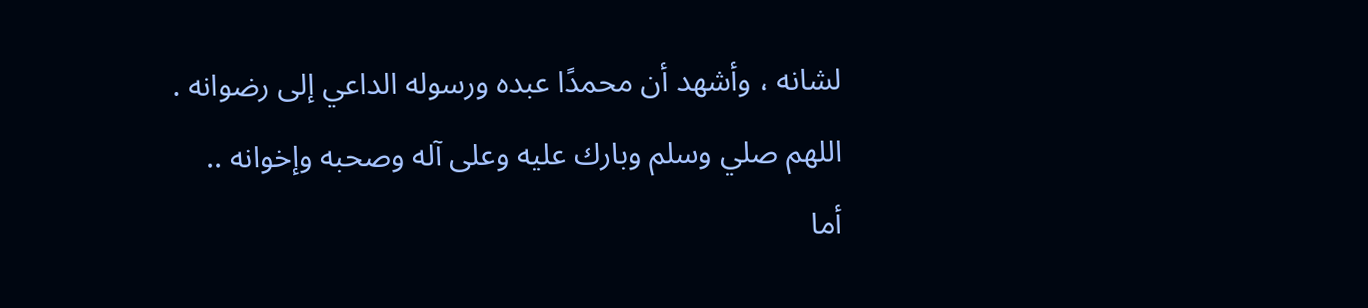لشانه ، وأشهد أن محمدًا عبده ورسوله الداعي إلى رضوانه . اللهم صلي وسلم وبارك عليه وعلى آله وصحبه وإخوانه ..
أما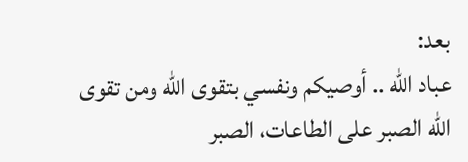بعد:
عباد الله .. أوصيكم ونفسي بتقوى الله ومن تقوى الله الصبر على الطاعات، الصبر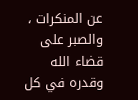عن المنكرات ، والصبر على قضاء الله وقدره في كل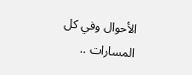الأحوال وفي كل المسارات ..